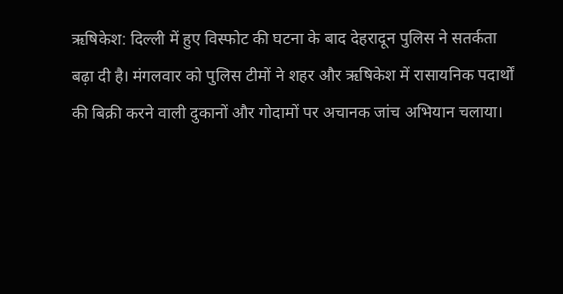ऋषिकेश: दिल्ली में हुए विस्फोट की घटना के बाद देहरादून पुलिस ने सतर्कता बढ़ा दी है। मंगलवार को पुलिस टीमों ने शहर और ऋषिकेश में रासायनिक पदार्थों की बिक्री करने वाली दुकानों और गोदामों पर अचानक जांच अभियान चलाया।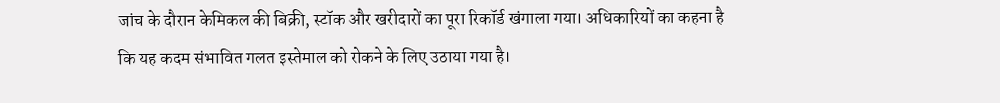जांच के दौरान केमिकल की बिक्री, स्टॉक और खरीदारों का पूरा रिकॉर्ड खंगाला गया। अधिकारियों का कहना है कि यह कदम संभावित गलत इस्तेमाल को रोकने के लिए उठाया गया है।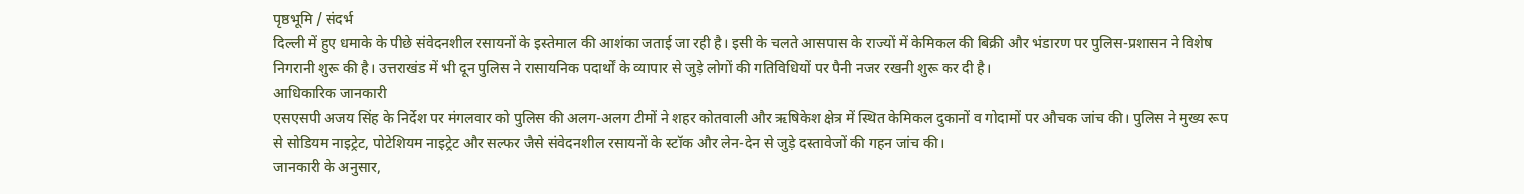पृष्ठभूमि / संदर्भ
दिल्ली में हुए धमाके के पीछे संवेदनशील रसायनों के इस्तेमाल की आशंका जताई जा रही है। इसी के चलते आसपास के राज्यों में केमिकल की बिक्री और भंडारण पर पुलिस-प्रशासन ने विशेष निगरानी शुरू की है। उत्तराखंड में भी दून पुलिस ने रासायनिक पदार्थों के व्यापार से जुड़े लोगों की गतिविधियों पर पैनी नजर रखनी शुरू कर दी है।
आधिकारिक जानकारी
एसएसपी अजय सिंह के निर्देश पर मंगलवार को पुलिस की अलग-अलग टीमों ने शहर कोतवाली और ऋषिकेश क्षेत्र में स्थित केमिकल दुकानों व गोदामों पर औचक जांच की। पुलिस ने मुख्य रूप से सोडियम नाइट्रेट, पोटेशियम नाइट्रेट और सल्फर जैसे संवेदनशील रसायनों के स्टॉक और लेन-देन से जुड़े दस्तावेजों की गहन जांच की।
जानकारी के अनुसार,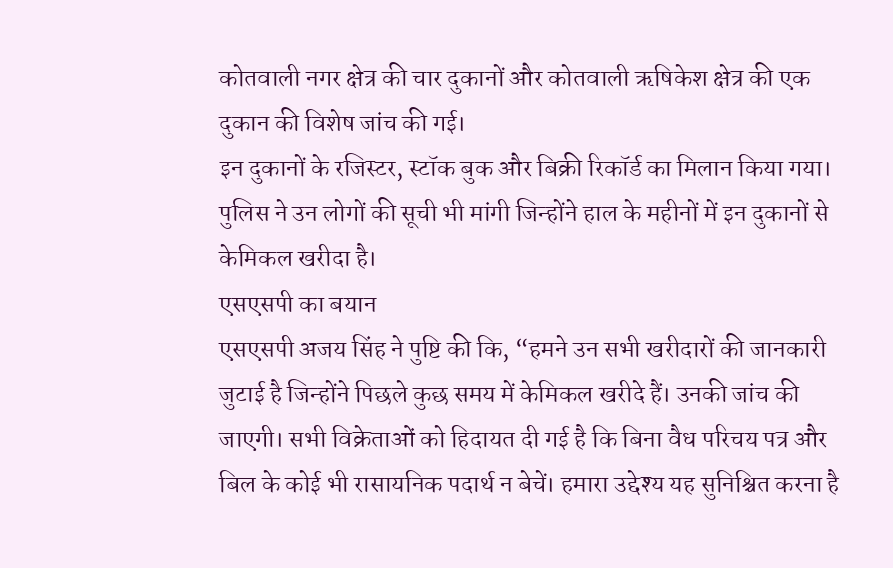कोतवाली नगर क्षेत्र की चार दुकानों और कोतवाली ऋषिकेश क्षेत्र की एक दुकान की विशेष जांच की गई।
इन दुकानों के रजिस्टर, स्टॉक बुक और बिक्री रिकॉर्ड का मिलान किया गया। पुलिस ने उन लोगों की सूची भी मांगी जिन्होंने हाल के महीनों में इन दुकानों से केमिकल खरीदा है।
एसएसपी का बयान
एसएसपी अजय सिंह ने पुष्टि की कि, “हमने उन सभी खरीदारों की जानकारी जुटाई है जिन्होंने पिछले कुछ समय में केमिकल खरीदे हैं। उनकी जांच की जाएगी। सभी विक्रेताओं को हिदायत दी गई है कि बिना वैध परिचय पत्र और बिल के कोई भी रासायनिक पदार्थ न बेचें। हमारा उद्देश्य यह सुनिश्चित करना है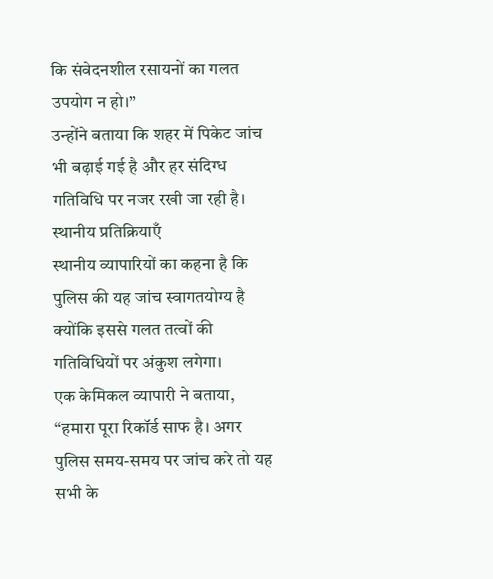कि संवेदनशील रसायनों का गलत उपयोग न हो।”
उन्होंने बताया कि शहर में पिकेट जांच भी बढ़ाई गई है और हर संदिग्ध गतिविधि पर नजर रखी जा रही है।
स्थानीय प्रतिक्रियाएँ
स्थानीय व्यापारियों का कहना है कि पुलिस की यह जांच स्वागतयोग्य है क्योंकि इससे गलत तत्वों की गतिविधियों पर अंकुश लगेगा।
एक केमिकल व्यापारी ने बताया, “हमारा पूरा रिकॉर्ड साफ है। अगर पुलिस समय-समय पर जांच करे तो यह सभी के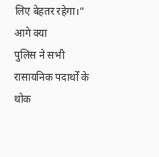लिए बेहतर रहेगा।”
आगे क्या
पुलिस ने सभी रासायनिक पदार्थों के थोक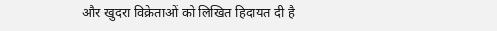और खुदरा विक्रेताओं को लिखित हिदायत दी है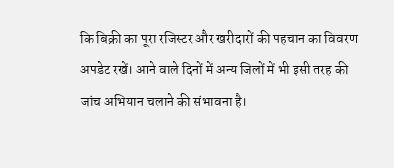कि बिक्री का पूरा रजिस्टर और खरीदारों की पहचान का विवरण अपडेट रखें। आने वाले दिनों में अन्य जिलों में भी इसी तरह की जांच अभियान चलाने की संभावना है।